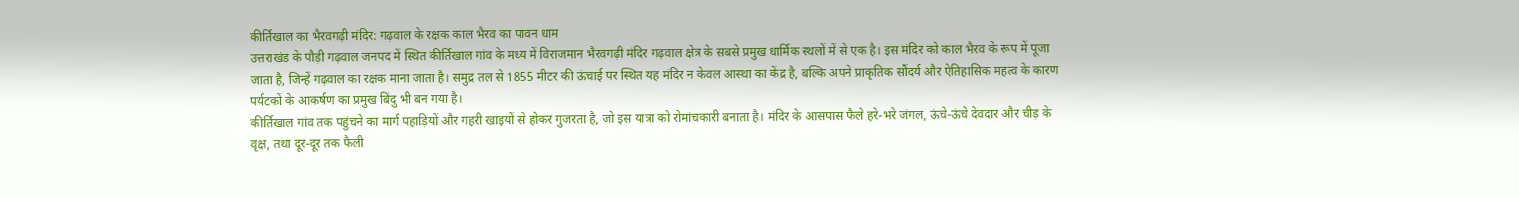कीर्तिखाल का भैरवगढ़ी मंदिर: गढ़वाल के रक्षक काल भैरव का पावन धाम
उत्तराखंड के पौड़ी गढ़वाल जनपद में स्थित कीर्तिखाल गांव के मध्य में विराजमान भैरवगढ़ी मंदिर गढ़वाल क्षेत्र के सबसे प्रमुख धार्मिक स्थलों में से एक है। इस मंदिर को काल भैरव के रूप में पूजा जाता है, जिन्हें गढ़वाल का रक्षक माना जाता है। समुद्र तल से 1855 मीटर की ऊंचाई पर स्थित यह मंदिर न केवल आस्था का केंद्र है, बल्कि अपने प्राकृतिक सौंदर्य और ऐतिहासिक महत्व के कारण पर्यटकों के आकर्षण का प्रमुख बिंदु भी बन गया है।
कीर्तिखाल गांव तक पहुंचने का मार्ग पहाड़ियों और गहरी खाइयों से होकर गुजरता है, जो इस यात्रा को रोमांचकारी बनाता है। मंदिर के आसपास फैले हरे-भरे जंगल, ऊंचे-ऊंचे देवदार और चीड़ के वृक्ष, तथा दूर-दूर तक फैली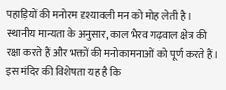पहाड़ियों की मनोरम दृश्यावली मन को मोह लेती है। स्थानीय मान्यता के अनुसार, काल भैरव गढ़वाल क्षेत्र की रक्षा करते हैं और भक्तों की मनोकामनाओं को पूर्ण करते हैं।
इस मंदिर की विशेषता यह है कि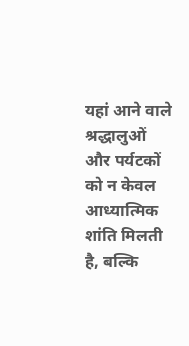यहां आने वाले श्रद्धालुओं और पर्यटकों को न केवल आध्यात्मिक शांति मिलती है, बल्कि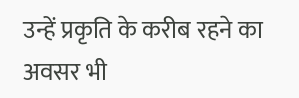उन्हें प्रकृति के करीब रहने का अवसर भी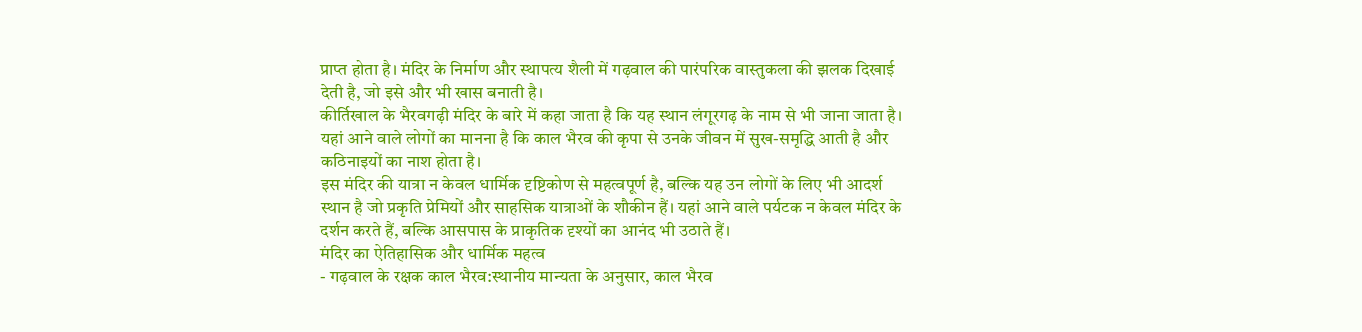प्राप्त होता है। मंदिर के निर्माण और स्थापत्य शैली में गढ़वाल की पारंपरिक वास्तुकला की झलक दिखाई देती है, जो इसे और भी खास बनाती है।
कीर्तिखाल के भैरवगढ़ी मंदिर के बारे में कहा जाता है कि यह स्थान लंगूरगढ़ के नाम से भी जाना जाता है। यहां आने वाले लोगों का मानना है कि काल भैरव की कृपा से उनके जीवन में सुख-समृद्धि आती है और कठिनाइयों का नाश होता है।
इस मंदिर की यात्रा न केवल धार्मिक दृष्टिकोण से महत्वपूर्ण है, बल्कि यह उन लोगों के लिए भी आदर्श स्थान है जो प्रकृति प्रेमियों और साहसिक यात्राओं के शौकीन हैं। यहां आने वाले पर्यटक न केवल मंदिर के दर्शन करते हैं, बल्कि आसपास के प्राकृतिक दृश्यों का आनंद भी उठाते हैं।
मंदिर का ऐतिहासिक और धार्मिक महत्व
- गढ़वाल के रक्षक काल भैरव:स्थानीय मान्यता के अनुसार, काल भैरव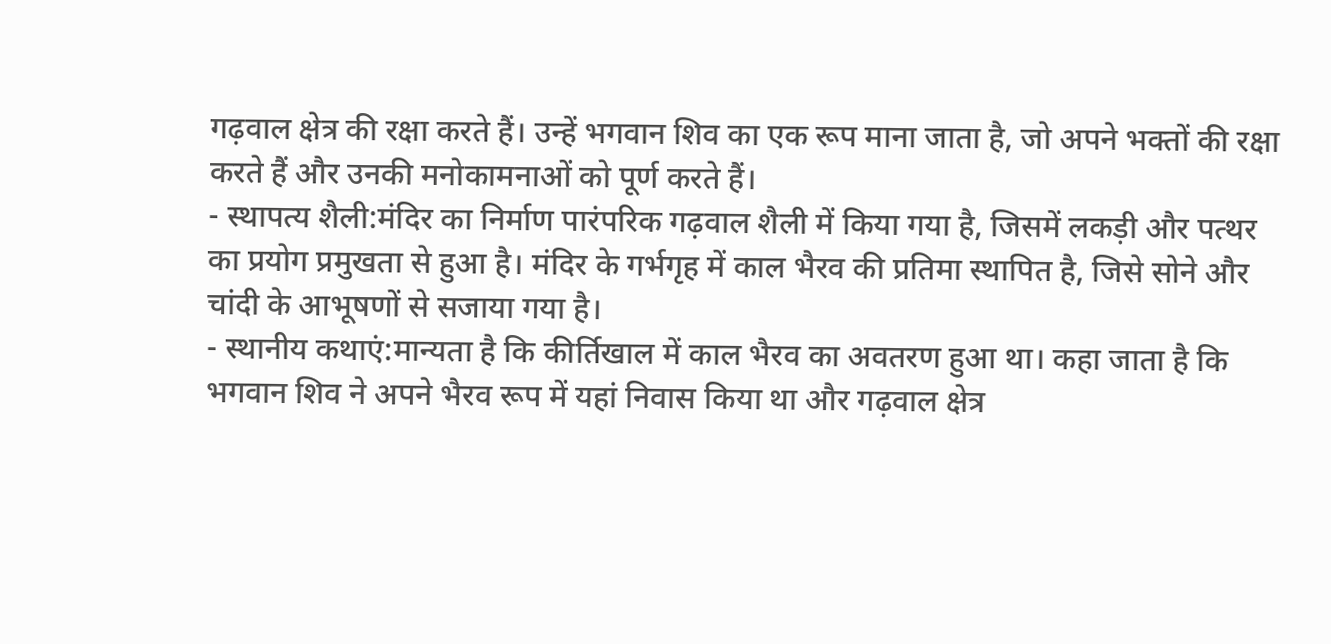गढ़वाल क्षेत्र की रक्षा करते हैं। उन्हें भगवान शिव का एक रूप माना जाता है, जो अपने भक्तों की रक्षा करते हैं और उनकी मनोकामनाओं को पूर्ण करते हैं।
- स्थापत्य शैली:मंदिर का निर्माण पारंपरिक गढ़वाल शैली में किया गया है, जिसमें लकड़ी और पत्थर का प्रयोग प्रमुखता से हुआ है। मंदिर के गर्भगृह में काल भैरव की प्रतिमा स्थापित है, जिसे सोने और चांदी के आभूषणों से सजाया गया है।
- स्थानीय कथाएं:मान्यता है कि कीर्तिखाल में काल भैरव का अवतरण हुआ था। कहा जाता है कि भगवान शिव ने अपने भैरव रूप में यहां निवास किया था और गढ़वाल क्षेत्र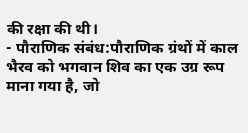की रक्षा की थी।
- पौराणिक संबंध:पौराणिक ग्रंथों में काल भैरव को भगवान शिव का एक उग्र रूप माना गया है, जो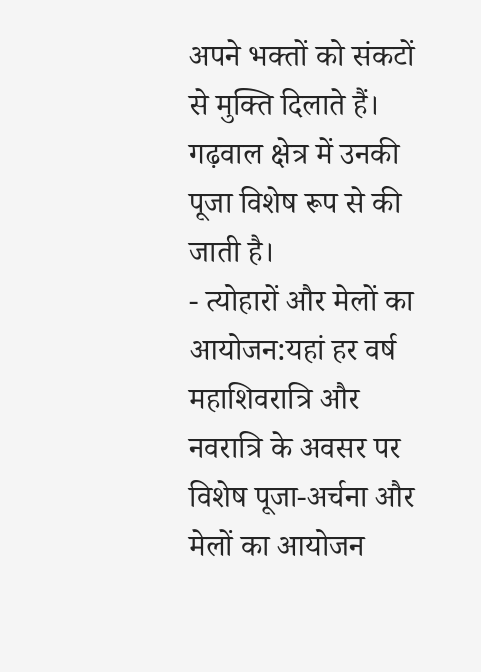अपने भक्तों को संकटों से मुक्ति दिलाते हैं। गढ़वाल क्षेत्र में उनकी पूजा विशेष रूप से की जाती है।
- त्योहारों और मेलों का आयोजन:यहां हर वर्ष महाशिवरात्रि और नवरात्रि के अवसर पर विशेष पूजा-अर्चना और मेलों का आयोजन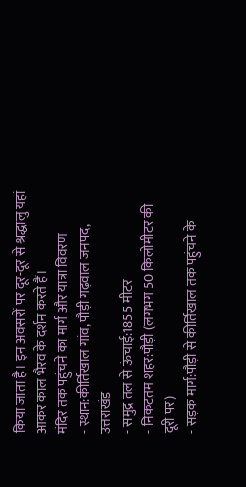किया जाता है। इन अवसरों पर दूर-दूर से श्रद्धालु यहां आकर काल भैरव के दर्शन करते हैं।
मंदिर तक पहुंचने का मार्ग और यात्रा विवरण
- स्थान:कीर्तिखाल गांव, पौड़ी गढ़वाल जनपद, उत्तराखंड
- समुद्र तल से ऊंचाई:1855 मीटर
- निकटतम शहर:पौड़ी (लगभग 50 किलोमीटर की दूरी पर)
- सड़क मार्ग:पौड़ी से कीर्तिखाल तक पहुंचने के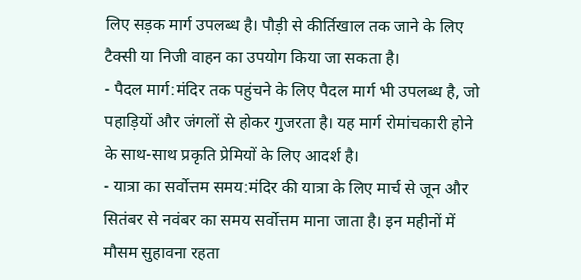लिए सड़क मार्ग उपलब्ध है। पौड़ी से कीर्तिखाल तक जाने के लिए टैक्सी या निजी वाहन का उपयोग किया जा सकता है।
- पैदल मार्ग:मंदिर तक पहुंचने के लिए पैदल मार्ग भी उपलब्ध है, जो पहाड़ियों और जंगलों से होकर गुजरता है। यह मार्ग रोमांचकारी होने के साथ-साथ प्रकृति प्रेमियों के लिए आदर्श है।
- यात्रा का सर्वोत्तम समय:मंदिर की यात्रा के लिए मार्च से जून और सितंबर से नवंबर का समय सर्वोत्तम माना जाता है। इन महीनों में मौसम सुहावना रहता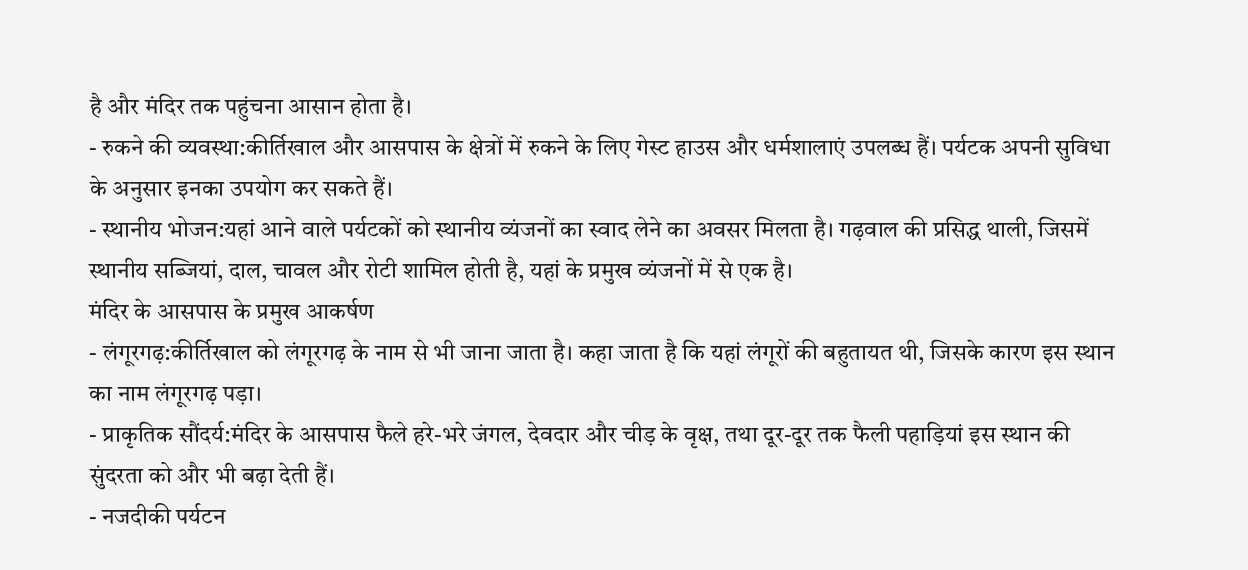है और मंदिर तक पहुंचना आसान होता है।
- रुकने की व्यवस्था:कीर्तिखाल और आसपास के क्षेत्रों में रुकने के लिए गेस्ट हाउस और धर्मशालाएं उपलब्ध हैं। पर्यटक अपनी सुविधा के अनुसार इनका उपयोग कर सकते हैं।
- स्थानीय भोजन:यहां आने वाले पर्यटकों को स्थानीय व्यंजनों का स्वाद लेने का अवसर मिलता है। गढ़वाल की प्रसिद्ध थाली, जिसमें स्थानीय सब्जियां, दाल, चावल और रोटी शामिल होती है, यहां के प्रमुख व्यंजनों में से एक है।
मंदिर के आसपास के प्रमुख आकर्षण
- लंगूरगढ़:कीर्तिखाल को लंगूरगढ़ के नाम से भी जाना जाता है। कहा जाता है कि यहां लंगूरों की बहुतायत थी, जिसके कारण इस स्थान का नाम लंगूरगढ़ पड़ा।
- प्राकृतिक सौंदर्य:मंदिर के आसपास फैले हरे-भरे जंगल, देवदार और चीड़ के वृक्ष, तथा दूर-दूर तक फैली पहाड़ियां इस स्थान की सुंदरता को और भी बढ़ा देती हैं।
- नजदीकी पर्यटन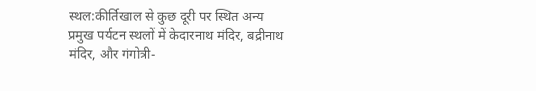स्थल:कीर्तिखाल से कुछ दूरी पर स्थित अन्य प्रमुख पर्यटन स्थलों में केदारनाथ मंदिर, बद्रीनाथ मंदिर, और गंगोत्री-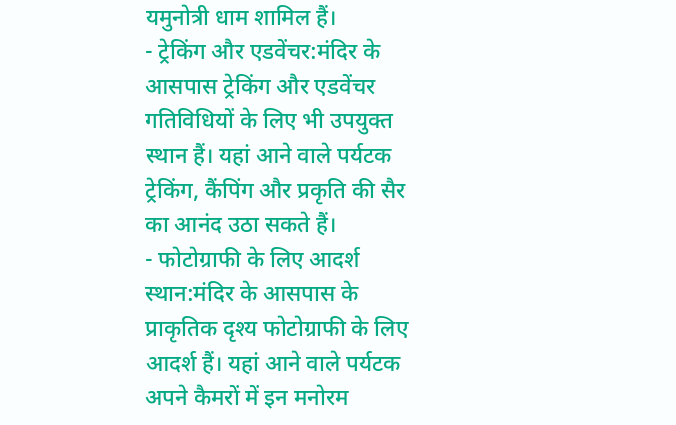यमुनोत्री धाम शामिल हैं।
- ट्रेकिंग और एडवेंचर:मंदिर के आसपास ट्रेकिंग और एडवेंचर गतिविधियों के लिए भी उपयुक्त स्थान हैं। यहां आने वाले पर्यटक ट्रेकिंग, कैंपिंग और प्रकृति की सैर का आनंद उठा सकते हैं।
- फोटोग्राफी के लिए आदर्श स्थान:मंदिर के आसपास के प्राकृतिक दृश्य फोटोग्राफी के लिए आदर्श हैं। यहां आने वाले पर्यटक अपने कैमरों में इन मनोरम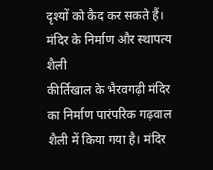दृश्यों को कैद कर सकते हैं।
मंदिर के निर्माण और स्थापत्य शैली
कीर्तिखाल के भैरवगढ़ी मंदिर का निर्माण पारंपरिक गढ़वाल शैली में किया गया है। मंदिर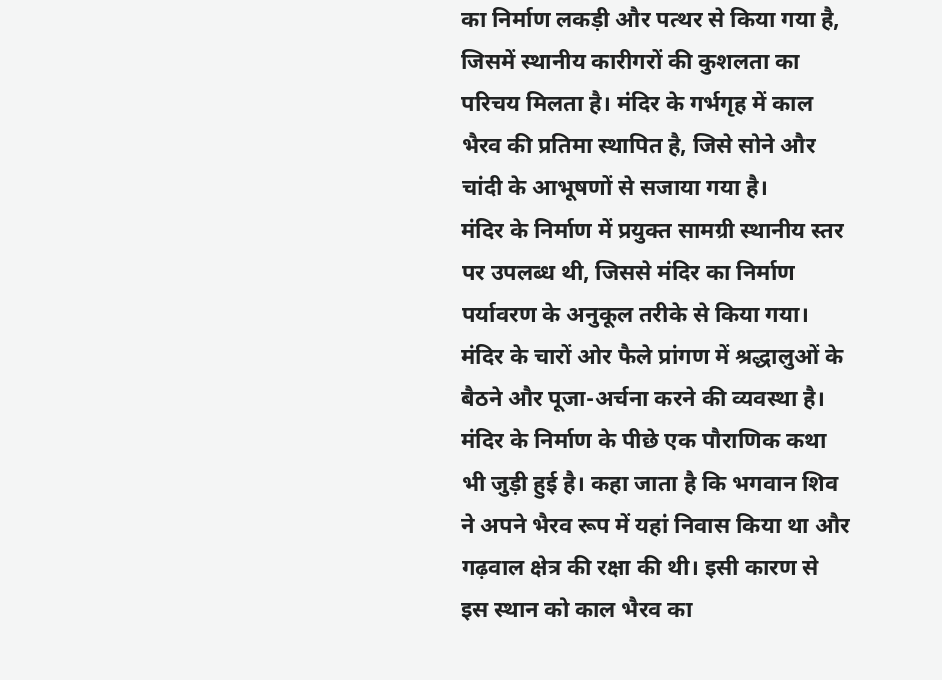का निर्माण लकड़ी और पत्थर से किया गया है, जिसमें स्थानीय कारीगरों की कुशलता का परिचय मिलता है। मंदिर के गर्भगृह में काल भैरव की प्रतिमा स्थापित है, जिसे सोने और चांदी के आभूषणों से सजाया गया है।
मंदिर के निर्माण में प्रयुक्त सामग्री स्थानीय स्तर पर उपलब्ध थी, जिससे मंदिर का निर्माण पर्यावरण के अनुकूल तरीके से किया गया। मंदिर के चारों ओर फैले प्रांगण में श्रद्धालुओं के बैठने और पूजा-अर्चना करने की व्यवस्था है।
मंदिर के निर्माण के पीछे एक पौराणिक कथा भी जुड़ी हुई है। कहा जाता है कि भगवान शिव ने अपने भैरव रूप में यहां निवास किया था और गढ़वाल क्षेत्र की रक्षा की थी। इसी कारण से इस स्थान को काल भैरव का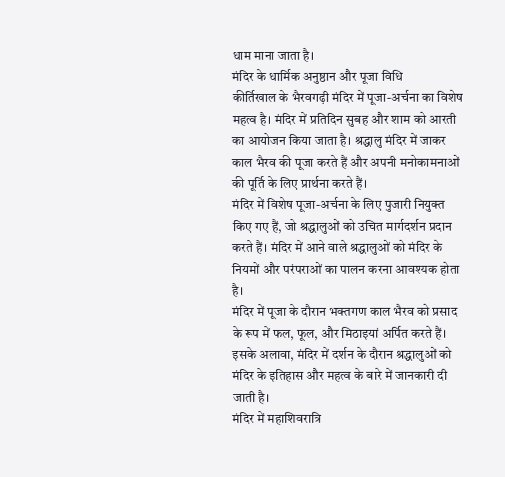धाम माना जाता है।
मंदिर के धार्मिक अनुष्ठान और पूजा विधि
कीर्तिखाल के भैरवगढ़ी मंदिर में पूजा-अर्चना का विशेष महत्व है। मंदिर में प्रतिदिन सुबह और शाम को आरती का आयोजन किया जाता है। श्रद्धालु मंदिर में जाकर काल भैरव की पूजा करते हैं और अपनी मनोकामनाओं की पूर्ति के लिए प्रार्थना करते हैं।
मंदिर में विशेष पूजा-अर्चना के लिए पुजारी नियुक्त किए गए हैं, जो श्रद्धालुओं को उचित मार्गदर्शन प्रदान करते हैं। मंदिर में आने वाले श्रद्धालुओं को मंदिर के नियमों और परंपराओं का पालन करना आवश्यक होता है।
मंदिर में पूजा के दौरान भक्तगण काल भैरव को प्रसाद के रूप में फल, फूल, और मिठाइयां अर्पित करते हैं। इसके अलावा, मंदिर में दर्शन के दौरान श्रद्धालुओं को मंदिर के इतिहास और महत्व के बारे में जानकारी दी जाती है।
मंदिर में महाशिवरात्रि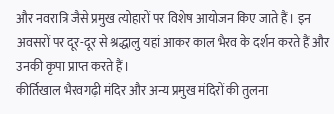और नवरात्रि जैसे प्रमुख त्योहारों पर विशेष आयोजन किए जाते हैं। इन अवसरों पर दूर-दूर से श्रद्धालु यहां आकर काल भैरव के दर्शन करते हैं और उनकी कृपा प्राप्त करते हैं।
कीर्तिखाल भैरवगढ़ी मंदिर और अन्य प्रमुख मंदिरों की तुलना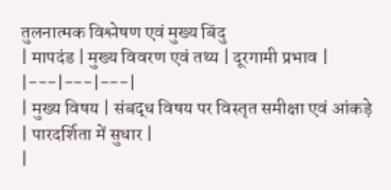तुलनात्मक विश्लेषण एवं मुख्य बिंदु
| मापदंड | मुख्य विवरण एवं तथ्य | दूरगामी प्रभाव |
|---|---|---|
| मुख्य विषय | संबद्ध विषय पर विस्तृत समीक्षा एवं आंकड़े | पारदर्शिता में सुधार |
|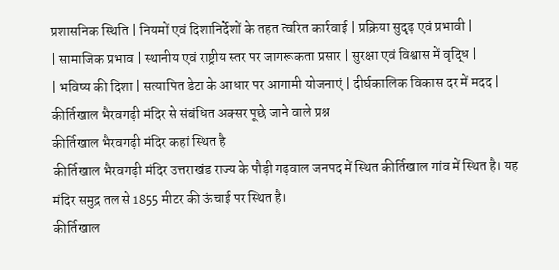प्रशासनिक स्थिति | नियमों एवं दिशानिर्देशों के तहत त्वरित कार्रवाई | प्रक्रिया सुदृढ़ एवं प्रभावी |
| सामाजिक प्रभाव | स्थानीय एवं राष्ट्रीय स्तर पर जागरूकता प्रसार | सुरक्षा एवं विश्वास में वृद्धि |
| भविष्य की दिशा | सत्यापित डेटा के आधार पर आगामी योजनाएं | दीर्घकालिक विकास दर में मदद |
कीर्तिखाल भैरवगढ़ी मंदिर से संबंधित अक्सर पूछे जाने वाले प्रश्न
कीर्तिखाल भैरवगढ़ी मंदिर कहां स्थित है
कीर्तिखाल भैरवगढ़ी मंदिर उत्तराखंड राज्य के पौड़ी गढ़वाल जनपद में स्थित कीर्तिखाल गांव में स्थित है। यह मंदिर समुद्र तल से 1855 मीटर की ऊंचाई पर स्थित है।
कीर्तिखाल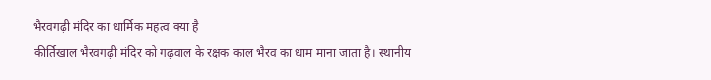भैरवगढ़ी मंदिर का धार्मिक महत्व क्या है
कीर्तिखाल भैरवगढ़ी मंदिर को गढ़वाल के रक्षक काल भैरव का धाम माना जाता है। स्थानीय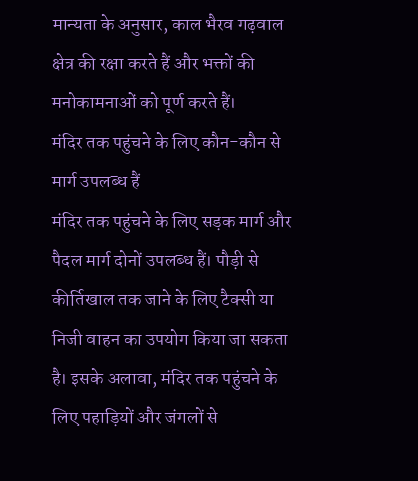मान्यता के अनुसार, काल भैरव गढ़वाल क्षेत्र की रक्षा करते हैं और भक्तों की मनोकामनाओं को पूर्ण करते हैं।
मंदिर तक पहुंचने के लिए कौन-कौन से मार्ग उपलब्ध हैं
मंदिर तक पहुंचने के लिए सड़क मार्ग और पैदल मार्ग दोनों उपलब्ध हैं। पौड़ी से कीर्तिखाल तक जाने के लिए टैक्सी या निजी वाहन का उपयोग किया जा सकता है। इसके अलावा, मंदिर तक पहुंचने के लिए पहाड़ियों और जंगलों से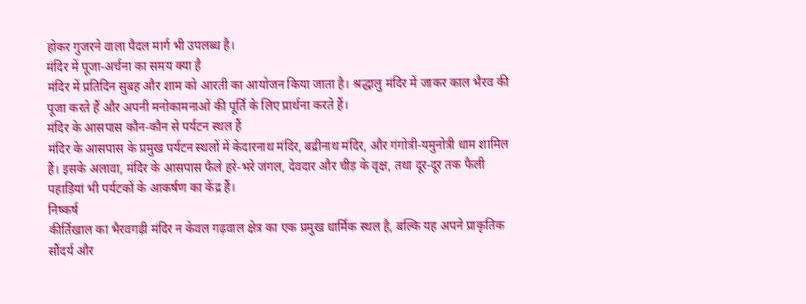होकर गुजरने वाला पैदल मार्ग भी उपलब्ध है।
मंदिर में पूजा-अर्चना का समय क्या है
मंदिर में प्रतिदिन सुबह और शाम को आरती का आयोजन किया जाता है। श्रद्धालु मंदिर में जाकर काल भैरव की पूजा करते हैं और अपनी मनोकामनाओं की पूर्ति के लिए प्रार्थना करते हैं।
मंदिर के आसपास कौन-कौन से पर्यटन स्थल हैं
मंदिर के आसपास के प्रमुख पर्यटन स्थलों में केदारनाथ मंदिर, बद्रीनाथ मंदिर, और गंगोत्री-यमुनोत्री धाम शामिल हैं। इसके अलावा, मंदिर के आसपास फैले हरे-भरे जंगल, देवदार और चीड़ के वृक्ष, तथा दूर-दूर तक फैली पहाड़ियां भी पर्यटकों के आकर्षण का केंद्र हैं।
निष्कर्ष
कीर्तिखाल का भैरवगढ़ी मंदिर न केवल गढ़वाल क्षेत्र का एक प्रमुख धार्मिक स्थल है, बल्कि यह अपने प्राकृतिक सौंदर्य और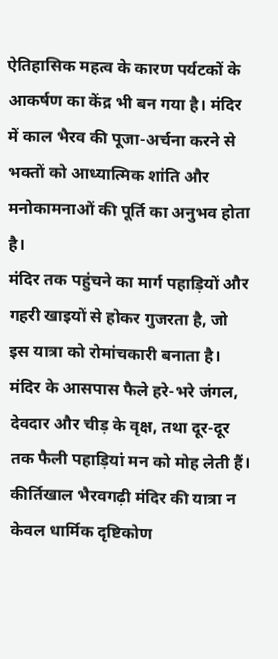ऐतिहासिक महत्व के कारण पर्यटकों के आकर्षण का केंद्र भी बन गया है। मंदिर में काल भैरव की पूजा-अर्चना करने से भक्तों को आध्यात्मिक शांति और मनोकामनाओं की पूर्ति का अनुभव होता है।
मंदिर तक पहुंचने का मार्ग पहाड़ियों और गहरी खाइयों से होकर गुजरता है, जो इस यात्रा को रोमांचकारी बनाता है। मंदिर के आसपास फैले हरे-भरे जंगल, देवदार और चीड़ के वृक्ष, तथा दूर-दूर तक फैली पहाड़ियां मन को मोह लेती हैं।
कीर्तिखाल भैरवगढ़ी मंदिर की यात्रा न केवल धार्मिक दृष्टिकोण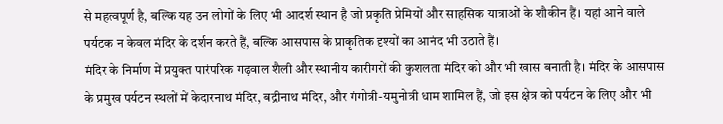से महत्वपूर्ण है, बल्कि यह उन लोगों के लिए भी आदर्श स्थान है जो प्रकृति प्रेमियों और साहसिक यात्राओं के शौकीन हैं। यहां आने वाले पर्यटक न केवल मंदिर के दर्शन करते हैं, बल्कि आसपास के प्राकृतिक दृश्यों का आनंद भी उठाते हैं।
मंदिर के निर्माण में प्रयुक्त पारंपरिक गढ़वाल शैली और स्थानीय कारीगरों की कुशलता मंदिर को और भी खास बनाती है। मंदिर के आसपास के प्रमुख पर्यटन स्थलों में केदारनाथ मंदिर, बद्रीनाथ मंदिर, और गंगोत्री-यमुनोत्री धाम शामिल हैं, जो इस क्षेत्र को पर्यटन के लिए और भी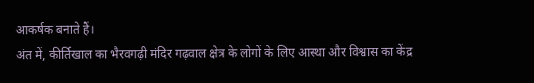आकर्षक बनाते हैं।
अंत में, कीर्तिखाल का भैरवगढ़ी मंदिर गढ़वाल क्षेत्र के लोगों के लिए आस्था और विश्वास का केंद्र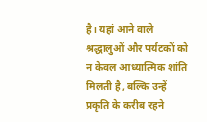है। यहां आने वाले श्रद्धालुओं और पर्यटकों को न केवल आध्यात्मिक शांति मिलती है, बल्कि उन्हें प्रकृति के करीब रहने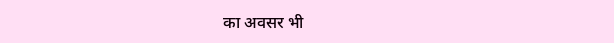का अवसर भी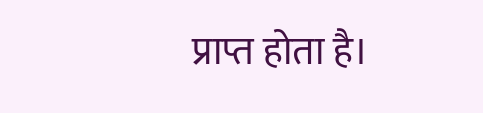प्राप्त होता है।